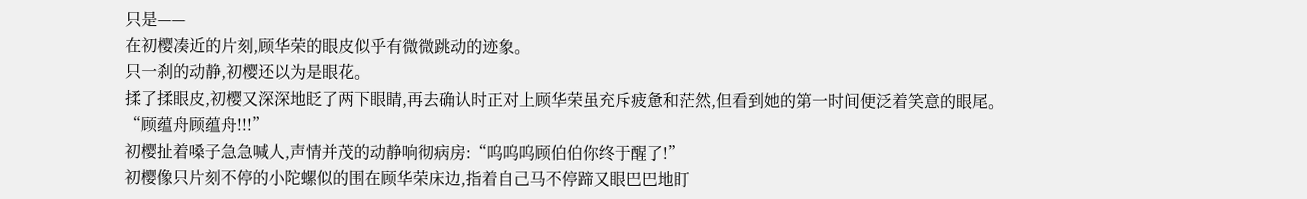只是——
在初樱凑近的片刻,顾华荣的眼皮似乎有微微跳动的迹象。
只一刹的动静,初樱还以为是眼花。
揉了揉眼皮,初樱又深深地眨了两下眼睛,再去确认时正对上顾华荣虽充斥疲惫和茫然,但看到她的第一时间便泛着笑意的眼尾。
“顾蕴舟顾蕴舟!!!”
初樱扯着嗓子急急喊人,声情并茂的动静响彻病房:“呜呜呜顾伯伯你终于醒了!”
初樱像只片刻不停的小陀螺似的围在顾华荣床边,指着自己马不停蹄又眼巴巴地盯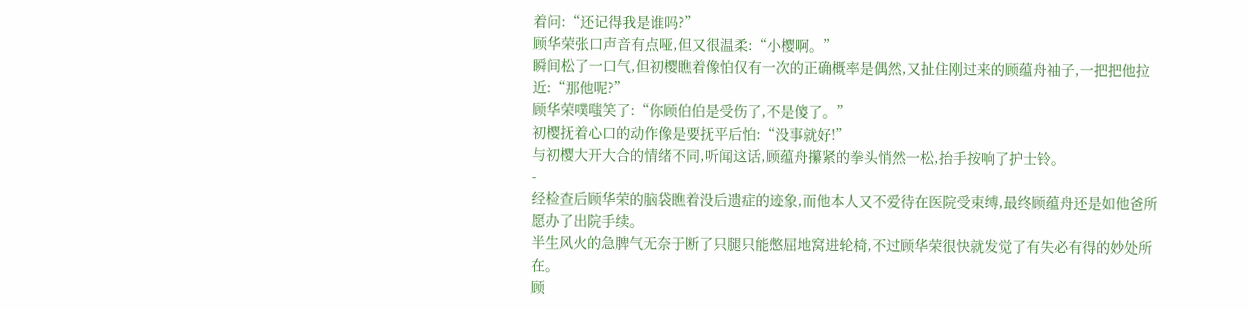着问:“还记得我是谁吗?”
顾华荣张口声音有点哑,但又很温柔:“小樱啊。”
瞬间松了一口气,但初樱瞧着像怕仅有一次的正确概率是偶然,又扯住刚过来的顾蕴舟袖子,一把把他拉近:“那他呢?”
顾华荣噗嗤笑了:“你顾伯伯是受伤了,不是傻了。”
初樱抚着心口的动作像是要抚平后怕:“没事就好!”
与初樱大开大合的情绪不同,听闻这话,顾蕴舟攥紧的拳头悄然一松,抬手按响了护士铃。
-
经检查后顾华荣的脑袋瞧着没后遗症的迹象,而他本人又不爱待在医院受束缚,最终顾蕴舟还是如他爸所愿办了出院手续。
半生风火的急脾气无奈于断了只腿只能憋屈地窝进轮椅,不过顾华荣很快就发觉了有失必有得的妙处所在。
顾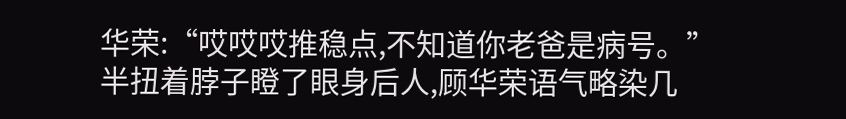华荣:“哎哎哎推稳点,不知道你老爸是病号。”
半扭着脖子瞪了眼身后人,顾华荣语气略染几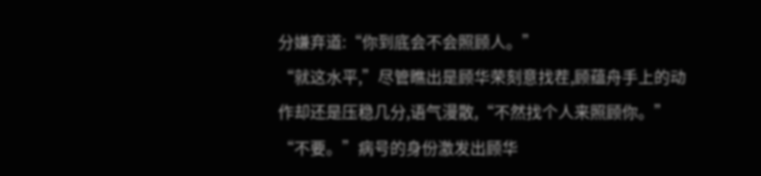分嫌弃道:“你到底会不会照顾人。”
“就这水平,”尽管瞧出是顾华荣刻意找茬,顾蕴舟手上的动作却还是压稳几分,语气漫散,“不然找个人来照顾你。”
“不要。”病号的身份激发出顾华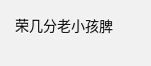荣几分老小孩脾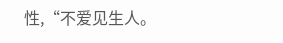性,“不爱见生人。